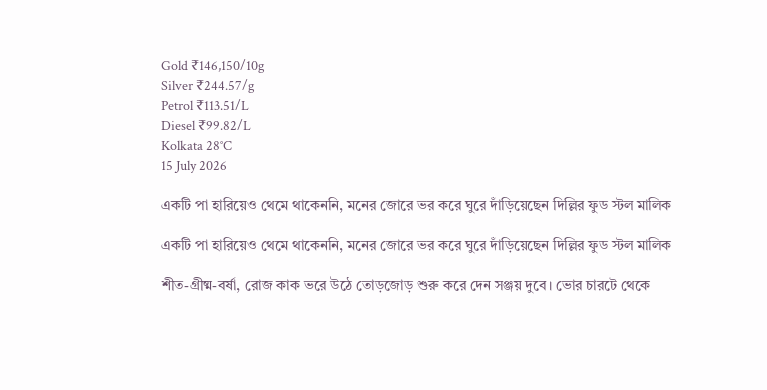Gold ₹146,150/10g
Silver ₹244.57/g
Petrol ₹113.51/L
Diesel ₹99.82/L
Kolkata 28°C
15 July 2026

একটি পা হারিয়েও থেমে থাকেননি, মনের জোরে ভর করে ঘুরে দাঁড়িয়েছেন দিল্লির ফুড স্টল মালিক

একটি পা হারিয়েও থেমে থাকেননি, মনের জোরে ভর করে ঘুরে দাঁড়িয়েছেন দিল্লির ফুড স্টল মালিক

শীত-গ্রীষ্ম-বর্ষা, রোজ কাক ভরে উঠে তোড়জোড় শুরু করে দেন সঞ্জয় দুবে। ভোর চারটে থেকে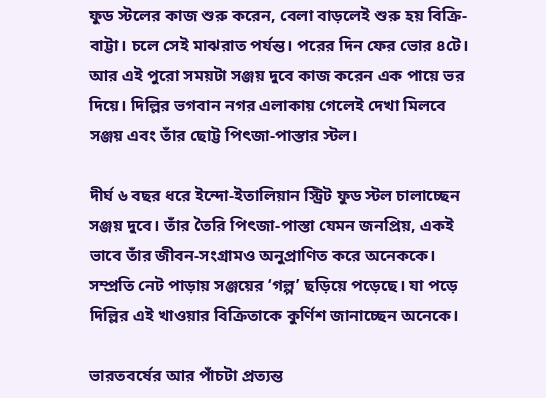ফুড স্টলের কাজ শুরু করেন, বেলা বাড়লেই শুরু হয় বিক্রি-বাট্টা। চলে সেই মাঝরাত পর্যন্ত। পরের দিন ফের ভোর ৪টে। আর এই পুরো সময়টা সঞ্জয় দুবে কাজ করেন এক পায়ে ভর দিয়ে। দিল্লির ভগবান নগর এলাকায় গেলেই দেখা মিলবে সঞ্জয় এবং তাঁর ছোট্ট পিৎজা-পাস্তার স্টল।

দীর্ঘ ৬ বছর ধরে ইন্দো-ইতালিয়ান স্ট্রিট ফুড স্টল চালাচ্ছেন সঞ্জয় দুবে। তাঁর তৈরি পিৎজা-পাস্তা যেমন জনপ্ৰিয়, একই ভাবে তাঁর জীবন-সংগ্রামও অনুপ্রাণিত করে অনেককে। সম্প্রতি নেট পাড়ায় সঞ্জয়ের ‘গল্প’ ছড়িয়ে পড়েছে। যা পড়ে দিল্লির এই খাওয়ার বিক্রিতাকে কুর্ণিশ জানাচ্ছেন অনেকে।

ভারতবর্ষের আর পাঁচটা প্রত্যন্ত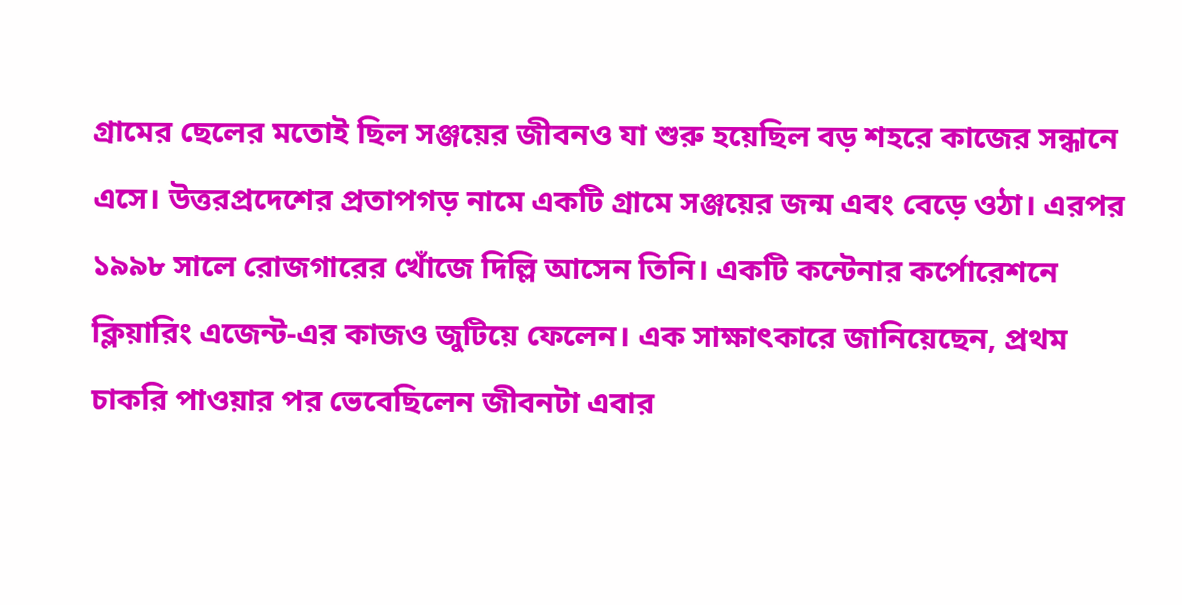গ্রামের ছেলের মতোই ছিল সঞ্জয়ের জীবনও যা শুরু হয়েছিল বড় শহরে কাজের সন্ধানে এসে। উত্তরপ্রদেশের প্রতাপগড় নামে একটি গ্রামে সঞ্জয়ের জন্ম এবং বেড়ে ওঠা। এরপর ১৯৯৮ সালে রোজগারের খোঁজে দিল্লি আসেন তিনি। একটি কন্টেনার কর্পোরেশনে ক্লিয়ারিং এজেন্ট-এর কাজও জুটিয়ে ফেলেন। এক সাক্ষাৎকারে জানিয়েছেন, প্রথম চাকরি পাওয়ার পর ভেবেছিলেন জীবনটা এবার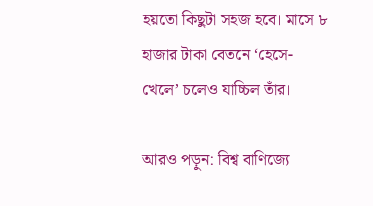হয়তো কিছুটা সহজ হবে। মাসে ৮ হাজার টাকা বেতনে ‘হেসে-খেলে’ চলেও যাচ্চিল তাঁর।

আরও পড়ুন: বিশ্ব বাণিজ্যে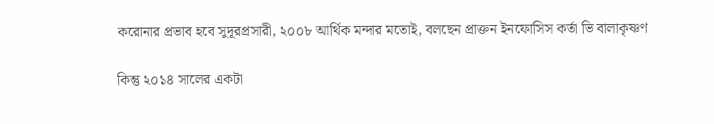করোনার প্রভাব হবে সুদূরপ্রসারী, ২০০৮ আর্থিক মন্দার মতোই, বলছেন প্রাক্তন ইনফোসিস কর্তা ভি বালাকৃষ্ণণ

কিন্তু ২০১৪ সালের একটা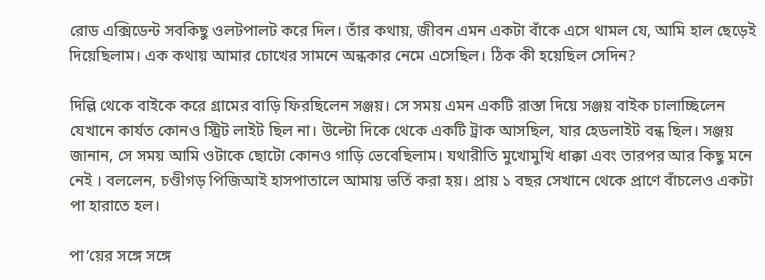রোড এক্সিডেন্ট সবকিছু ওলটপালট করে দিল। তাঁর কথায়, জীবন এমন একটা বাঁকে এসে থামল যে, আমি হাল ছেড়েই দিয়েছিলাম। এক কথায় আমার চোখের সামনে অন্ধকার নেমে এসেছিল। ঠিক কী হয়েছিল সেদিন?

দিল্লি থেকে বাইকে করে গ্রামের বাড়ি ফিরছিলেন সঞ্জয়। সে সময় এমন একটি রাস্তা দিয়ে সঞ্জয় বাইক চালাচ্ছিলেন যেখানে কার্যত কোনও স্ট্রিট লাইট ছিল না। উল্টো দিকে থেকে একটি ট্রাক আসছিল, যার হেডলাইট বন্ধ ছিল। সঞ্জয় জানান, সে সময় আমি ওটাকে ছোটো কোনও গাড়ি ভেবেছিলাম। যথারীতি মুখোমুখি ধাক্কা এবং তারপর আর কিছু মনে নেই । বললেন, চণ্ডীগড় পিজিআই হাসপাতালে আমায় ভর্তি করা হয়। প্রায় ১ বছর সেখানে থেকে প্রাণে বাঁচলেও একটা পা হারাতে হল।

পা’য়ের সঙ্গে সঙ্গে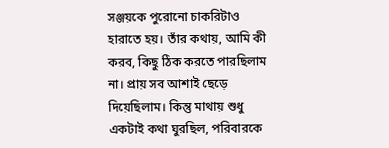সঞ্জয়কে পুরোনো চাকরিটাও হারাতে হয়। তাঁর কথায়, আমি কী করব, কিছু ঠিক করতে পারছিলাম না। প্রায় সব আশাই ছেড়ে দিয়েছিলাম। কিন্তু মাথায় শুধু একটাই কথা ঘুরছিল, পরিবারকে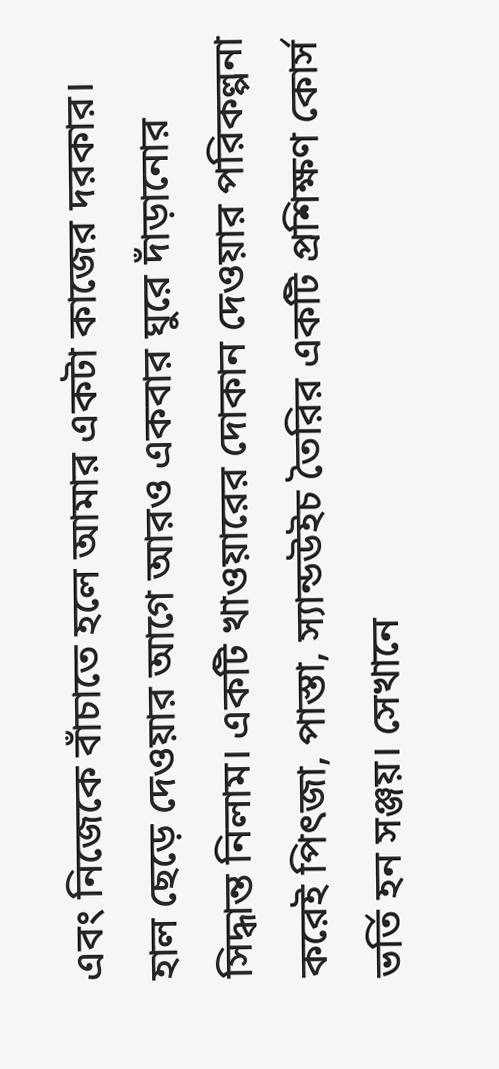এবং নিজেকে বাঁচাতে হলে আমার একটা কাজের দরকার। হাল ছেড়ে দেওয়ার আগে আরও একবার ঘুরে দাঁড়ানোর সিদ্ধান্ত নিলাম। একটি খাওয়ারের দোকান দেওয়ার পরিকল্পনা করেই পিৎজা, পাস্তা, স্যান্ডউইচ তৈরির একটি প্রশিক্ষণ কোর্স ভর্তি হন সঞ্জয়। সেখানে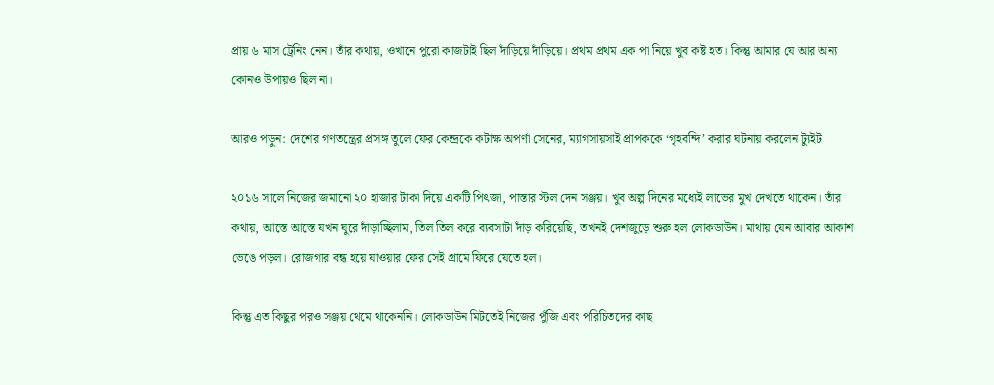প্রায় ৬ মাস ট্রেনিং নেন। তাঁর কথায়, ওখানে পুরো কাজটাই ছিল দাঁড়িয়ে দাঁড়িয়ে। প্রথম প্রথম এক পা নিয়ে খুব কষ্ট হত। কিন্তু আমার যে আর অন্য কোনও উপায়ও ছিল না।

আরও পড়ুন: দেশের গণতন্ত্রের প্রসঙ্গ তুলে ফের কেন্দ্রকে কটাক্ষ অপর্ণা সেনের, ম্যাগসায়সাই প্রাপককে ‘গৃহবন্দি’ করার ঘটনায় করলেন ট্যুইট

২০১৬ সালে নিজের জমানো ২০ হাজার টাকা দিয়ে একটি পিৎজা, পাস্তার স্টল দেন সঞ্জয়। খুব অল্প দিনের মধ্যেই লাভের মুখ দেখতে থাকেন। তাঁর কথায়, আস্তে আস্তে যখন ঘুরে দাঁড়াচ্ছিলাম, তিল তিল করে ব্যবসাটা দাঁড় করিয়েছি, তখনই দেশজুড়ে শুরু হল লোকডাউন। মাথায় যেন আবার আকাশ ভেঙে পড়ল। রোজগার বন্ধ হয়ে যাওয়ার ফের সেই গ্রামে ফিরে যেতে হল।

কিন্তু এত কিছুর পরও সঞ্জয় থেমে থাকেননি। লোকডাউন মিটতেই নিজের পুঁজি এবং পরিচিতদের কাছ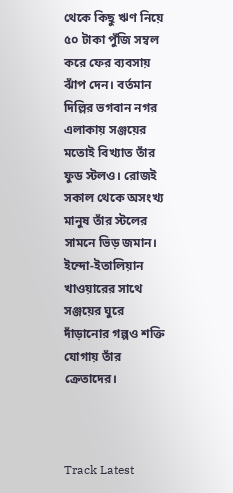থেকে কিছু ঋণ নিয়ে ৫০ টাকা পুঁজি সম্বল করে ফের ব্যবসায় ঝাঁপ দেন। বর্তমান দিল্লির ভগবান নগর এলাকায় সঞ্জয়ের মতোই বিখ্যাত তাঁর ফুড স্টলও। রোজই সকাল থেকে অসংখ্য মানুষ তাঁর স্টলের সামনে ভিড় জমান। ইন্দো-ইতালিয়ান খাওয়ারের সাথে সঞ্জয়ের ঘুরে দাঁড়ানোর গল্পও শক্তি যোগায় তাঁর ক্রেতাদের।



Track Latest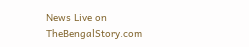News Live on TheBengalStory.com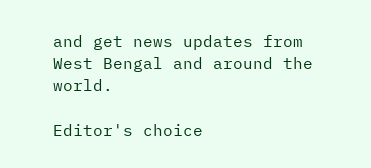and get news updates from West Bengal and around the world.

Editor's choice